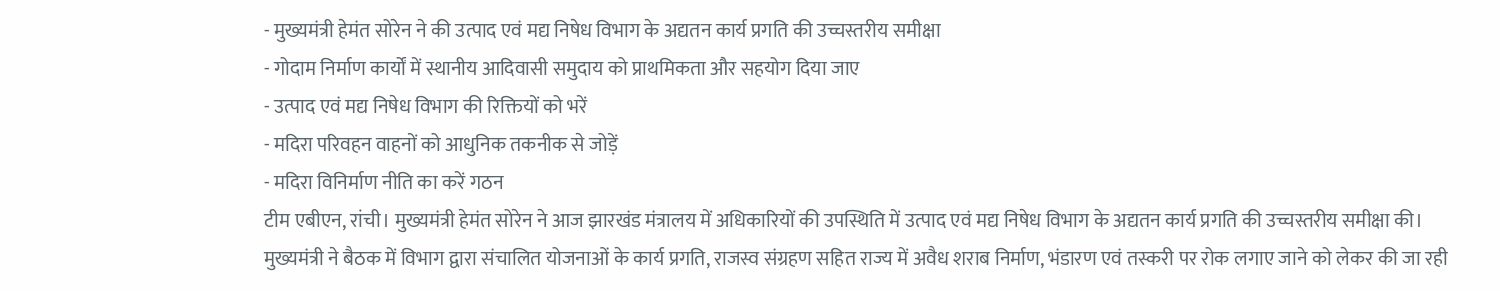- मुख्यमंत्री हेमंत सोरेन ने की उत्पाद एवं मद्य निषेध विभाग के अद्यतन कार्य प्रगति की उच्चस्तरीय समीक्षा
- गोदाम निर्माण कार्यों में स्थानीय आदिवासी समुदाय को प्राथमिकता और सहयोग दिया जाए
- उत्पाद एवं मद्य निषेध विभाग की रिक्तियों को भरें
- मदिरा परिवहन वाहनों को आधुनिक तकनीक से जोड़ें
- मदिरा विनिर्माण नीति का करें गठन
टीम एबीएन, रांची। मुख्यमंत्री हेमंत सोरेन ने आज झारखंड मंत्रालय में अधिकारियों की उपस्थिति में उत्पाद एवं मद्य निषेध विभाग के अद्यतन कार्य प्रगति की उच्चस्तरीय समीक्षा की।
मुख्यमंत्री ने बैठक में विभाग द्वारा संचालित योजनाओं के कार्य प्रगति, राजस्व संग्रहण सहित राज्य में अवैध शराब निर्माण, भंडारण एवं तस्करी पर रोक लगाए जाने को लेकर की जा रही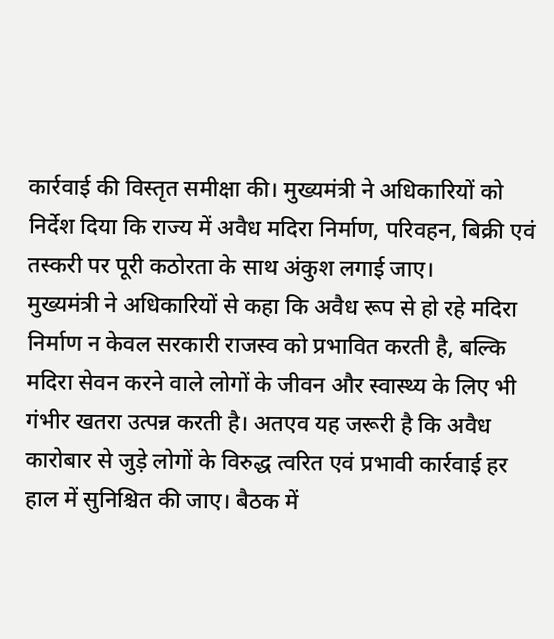कार्रवाई की विस्तृत समीक्षा की। मुख्यमंत्री ने अधिकारियों को निर्देश दिया कि राज्य में अवैध मदिरा निर्माण, परिवहन, बिक्री एवं तस्करी पर पूरी कठोरता के साथ अंकुश लगाई जाए।
मुख्यमंत्री ने अधिकारियों से कहा कि अवैध रूप से हो रहे मदिरा निर्माण न केवल सरकारी राजस्व को प्रभावित करती है, बल्कि मदिरा सेवन करने वाले लोगों के जीवन और स्वास्थ्य के लिए भी गंभीर खतरा उत्पन्न करती है। अतएव यह जरूरी है कि अवैध कारोबार से जुड़े लोगों के विरुद्ध त्वरित एवं प्रभावी कार्रवाई हर हाल में सुनिश्चित की जाए। बैठक में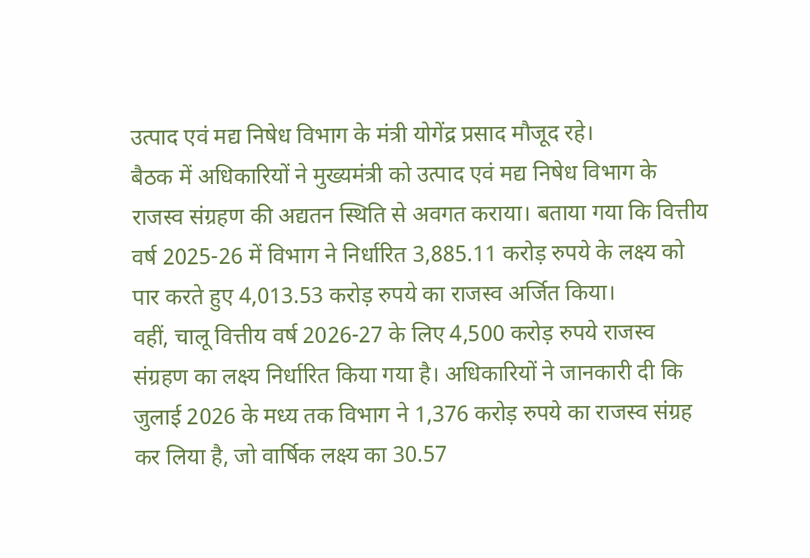उत्पाद एवं मद्य निषेध विभाग के मंत्री योगेंद्र प्रसाद मौजूद रहे।
बैठक में अधिकारियों ने मुख्यमंत्री को उत्पाद एवं मद्य निषेध विभाग के राजस्व संग्रहण की अद्यतन स्थिति से अवगत कराया। बताया गया कि वित्तीय वर्ष 2025-26 में विभाग ने निर्धारित 3,885.11 करोड़ रुपये के लक्ष्य को पार करते हुए 4,013.53 करोड़ रुपये का राजस्व अर्जित किया।
वहीं, चालू वित्तीय वर्ष 2026-27 के लिए 4,500 करोड़ रुपये राजस्व संग्रहण का लक्ष्य निर्धारित किया गया है। अधिकारियों ने जानकारी दी कि जुलाई 2026 के मध्य तक विभाग ने 1,376 करोड़ रुपये का राजस्व संग्रह कर लिया है, जो वार्षिक लक्ष्य का 30.57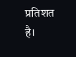प्रतिशत है।